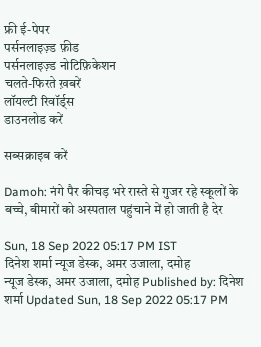फ्री ई-पेपर
पर्सनलाइज़्ड फ़ीड
पर्सनलाइज़्ड नोटिफ़िकेशन
चलते-फिरते ख़बरें
लॉयल्टी रिवॉर्ड्स
डाउनलोड करें

सब्सक्राइब करें

Damoh: नंगे पैर कीचड़ भरे रास्ते से गुजर रहे स्कूलों के बच्चे, बीमारों को अस्पताल पहुंचाने में हो जाती है देर

Sun, 18 Sep 2022 05:17 PM IST
दिनेश शर्मा न्यूज डेस्क, अमर उजाला, दमोह
न्यूज डेस्क, अमर उजाला, दमोह Published by: दिनेश शर्मा Updated Sun, 18 Sep 2022 05:17 PM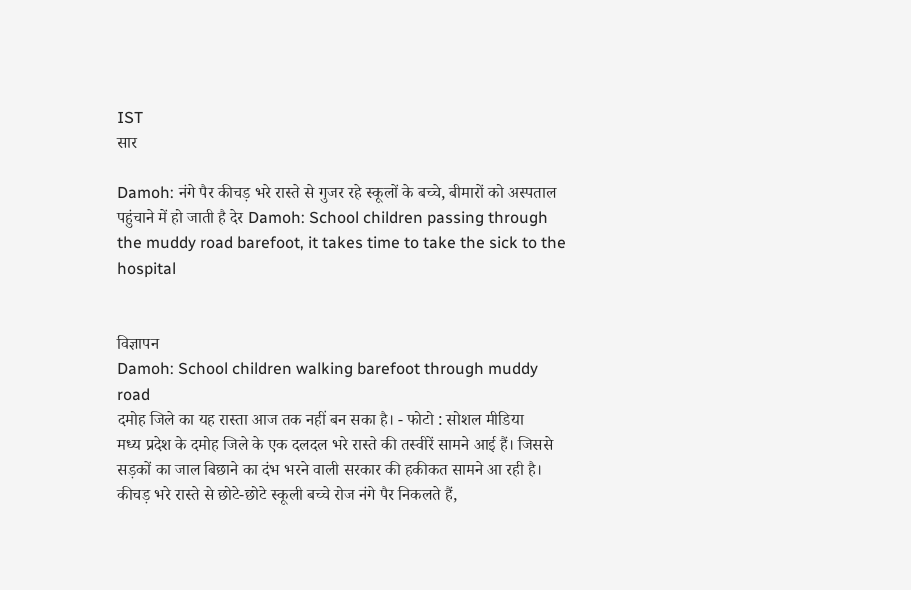IST
सार

Damoh: नंगे पैर कीचड़ भरे रास्ते से गुजर रहे स्कूलों के बच्चे, बीमारों को अस्पताल पहुंचाने में हो जाती है देर Damoh: School children passing through the muddy road barefoot, it takes time to take the sick to the hospital


विज्ञापन
Damoh: School children walking barefoot through muddy road
दमोह जिले का यह रास्ता आज तक नहीं बन सका है। - फोटो : सोशल मीडिया
मध्य प्रदेश के दमोह जिले के एक दलदल भरे रास्ते की तस्वीरें सामने आई हैं। जिससे सड़कों का जाल बिछाने का दंभ भरने वाली सरकार की हकीकत सामने आ रही है। कीचड़ भरे रास्ते से छोटे-छोटे स्कूली बच्चे रोज नंगे पैर निकलते हैं,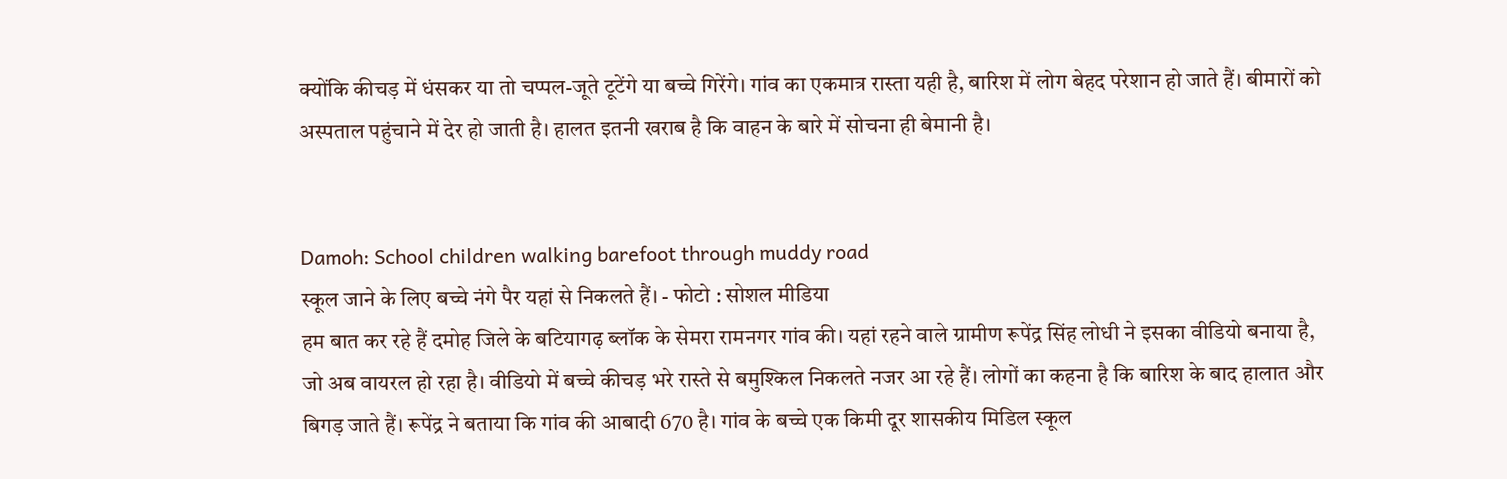क्योंकि कीचड़ में धंसकर या तो चप्पल-जूते टूटेंगे या बच्चे गिरेंगे। गांव का एकमात्र रास्ता यही है, बारिश में लोग बेहद परेशान हो जाते हैं। बीमारों को अस्पताल पहुंचाने में देर हो जाती है। हालत इतनी खराब है कि वाहन के बारे में सोचना ही बेमानी है।


Damoh: School children walking barefoot through muddy road
स्कूल जाने के लिए बच्चे नंगे पैर यहां से निकलते हैं। - फोटो : सोशल मीडिया
हम बात कर रहे हैं दमोह जिले के बटियागढ़ ब्लॉक के सेमरा रामनगर गांव की। यहां रहने वाले ग्रामीण रूपेंद्र सिंह लोधी ने इसका वीडियो बनाया है, जो अब वायरल हो रहा है। वीडियो में बच्चे कीचड़ भरे रास्ते से बमुश्किल निकलते नजर आ रहे हैं। लोगों का कहना है कि बारिश के बाद हालात और बिगड़ जाते हैं। रूपेंद्र ने बताया कि गांव की आबादी 670 है। गांव के बच्चे एक किमी दूर शासकीय मिडिल स्कूल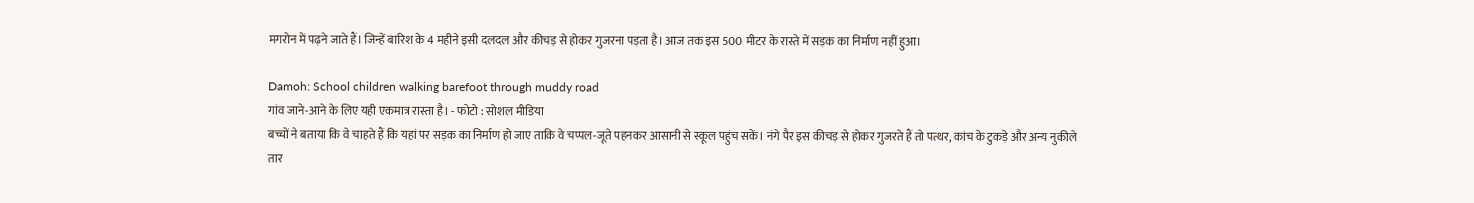मगरोन में पढ़ने जाते हैं। जिन्हें बारिश के 4 महीने इसी दलदल और कीचड़ से होकर गुजरना पड़ता है। आज तक इस 500 मीटर के रास्ते में सड़क का निर्माण नहीं हुआ।

Damoh: School children walking barefoot through muddy road
गांव जाने-आने के लिए यही एकमात्र रास्ता है। - फोटो : सोशल मीडिया
बच्चों ने बताया कि वे चाहते हैं कि यहां पर सड़क का निर्माण हो जाए ताकि वे चप्पल-जूते पहनकर आसानी से स्कूल पहुंच सकें। नंगे पैर इस कीचड़ से होकर गुजरते हैं तो पत्थर, कांच के टुकड़े और अन्य नुकीले तार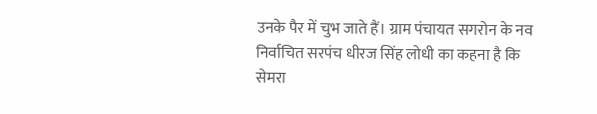उनके पैर में चुभ जाते हैं। ग्राम पंचायत सगरोन के नव निर्वाचित सरपंच धीरज सिंह लोधी का कहना है कि सेमरा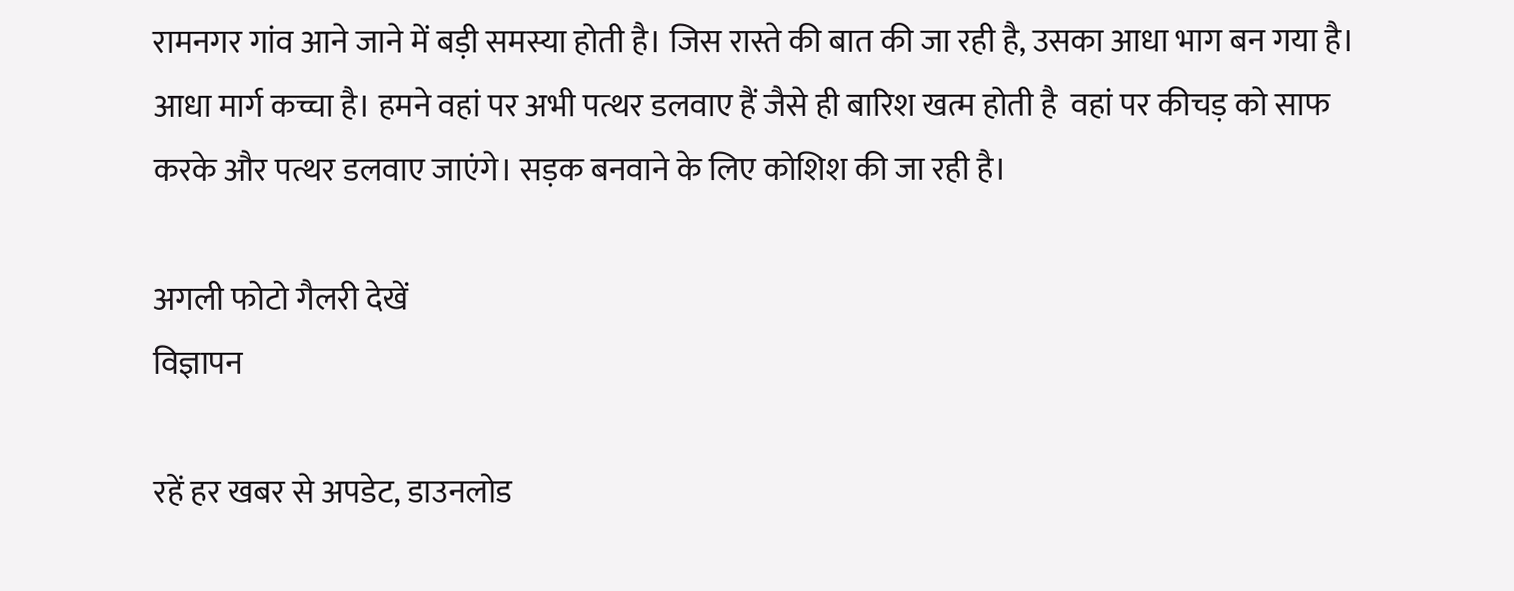रामनगर गांव आने जाने में बड़ी समस्या होती है। जिस रास्ते की बात की जा रही है, उसका आधा भाग बन गया है। आधा मार्ग कच्चा है। हमने वहां पर अभी पत्थर डलवाए हैं जैसे ही बारिश खत्म होती है  वहां पर कीचड़ को साफ करके और पत्थर डलवाए जाएंगे। सड़क बनवाने के लिए कोशिश की जा रही है।

अगली फोटो गैलरी देखें
विज्ञापन

रहें हर खबर से अपडेट, डाउनलोड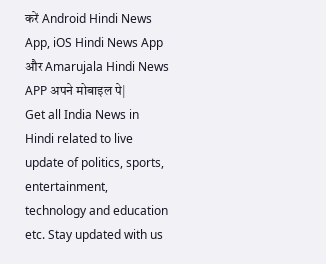करें Android Hindi News App, iOS Hindi News App और Amarujala Hindi News APP अपने मोबाइल पे|
Get all India News in Hindi related to live update of politics, sports, entertainment, technology and education etc. Stay updated with us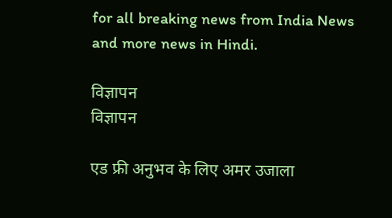for all breaking news from India News and more news in Hindi.

विज्ञापन
विज्ञापन

एड फ्री अनुभव के लिए अमर उजाला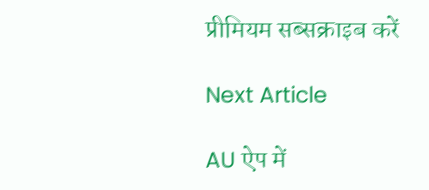प्रीमियम सब्सक्राइब करें

Next Article

AU ऐप में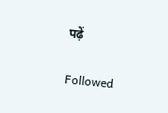पढ़ें

Followed